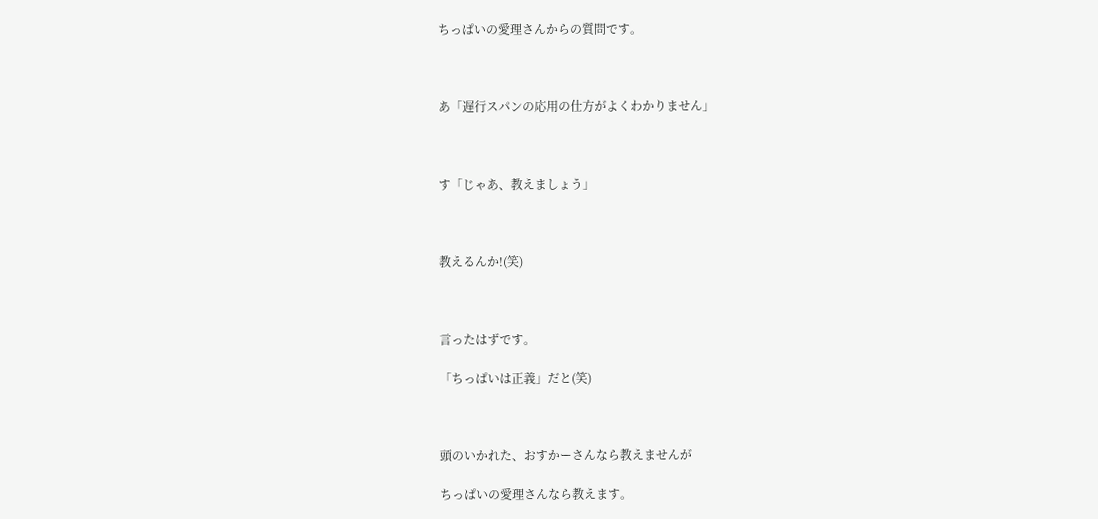ちっぱいの愛理さんからの質問です。



あ「遅行スパンの応用の仕方がよくわかりません」



す「じゃあ、教えましょう」



教えるんか!(笑)



言ったはずです。

「ちっぱいは正義」だと(笑)



頭のいかれた、おすかーさんなら教えませんが

ちっぱいの愛理さんなら教えます。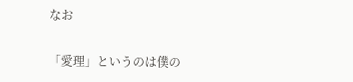なお

「愛理」というのは僕の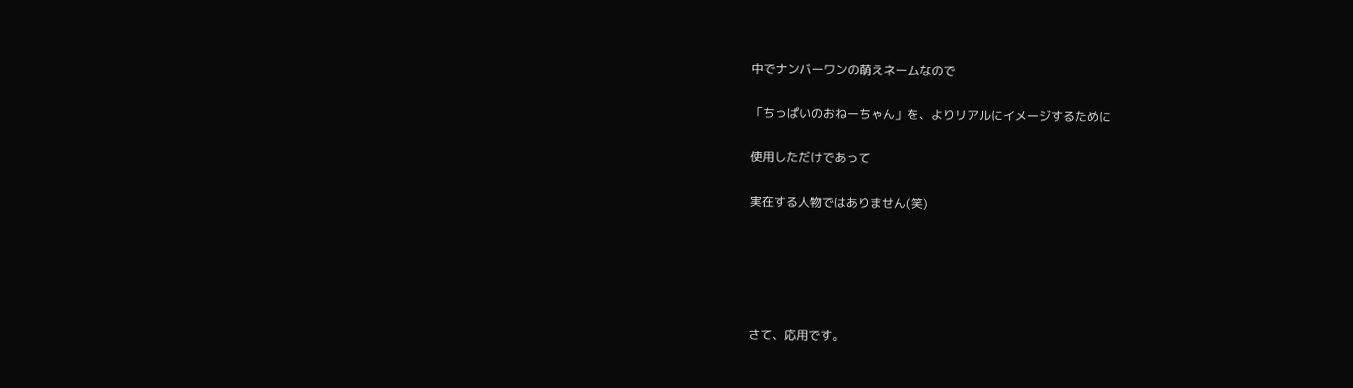中でナンバーワンの萌えネームなので

「ちっぱいのおねーちゃん」を、よりリアルにイメージするために

使用しただけであって

実在する人物ではありません(笑)





さて、応用です。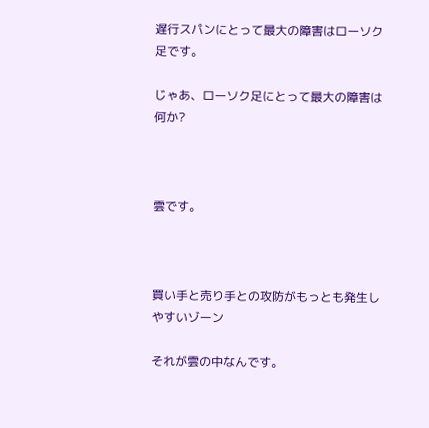遅行スパンにとって最大の障害はローソク足です。

じゃあ、ローソク足にとって最大の障害は何か?



雲です。



買い手と売り手との攻防がもっとも発生しやすいゾーン

それが雲の中なんです。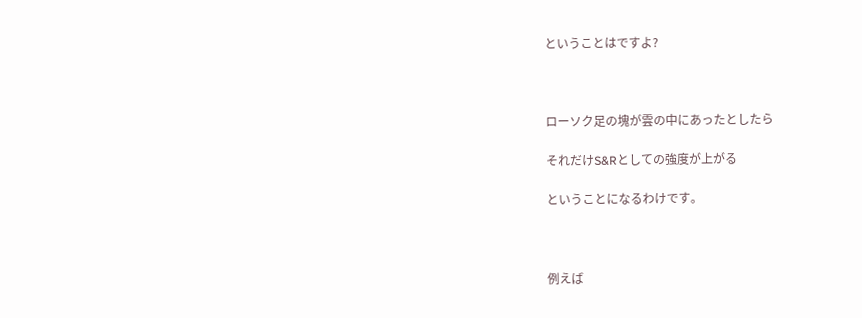ということはですよ?



ローソク足の塊が雲の中にあったとしたら

それだけS&Rとしての強度が上がる

ということになるわけです。



例えば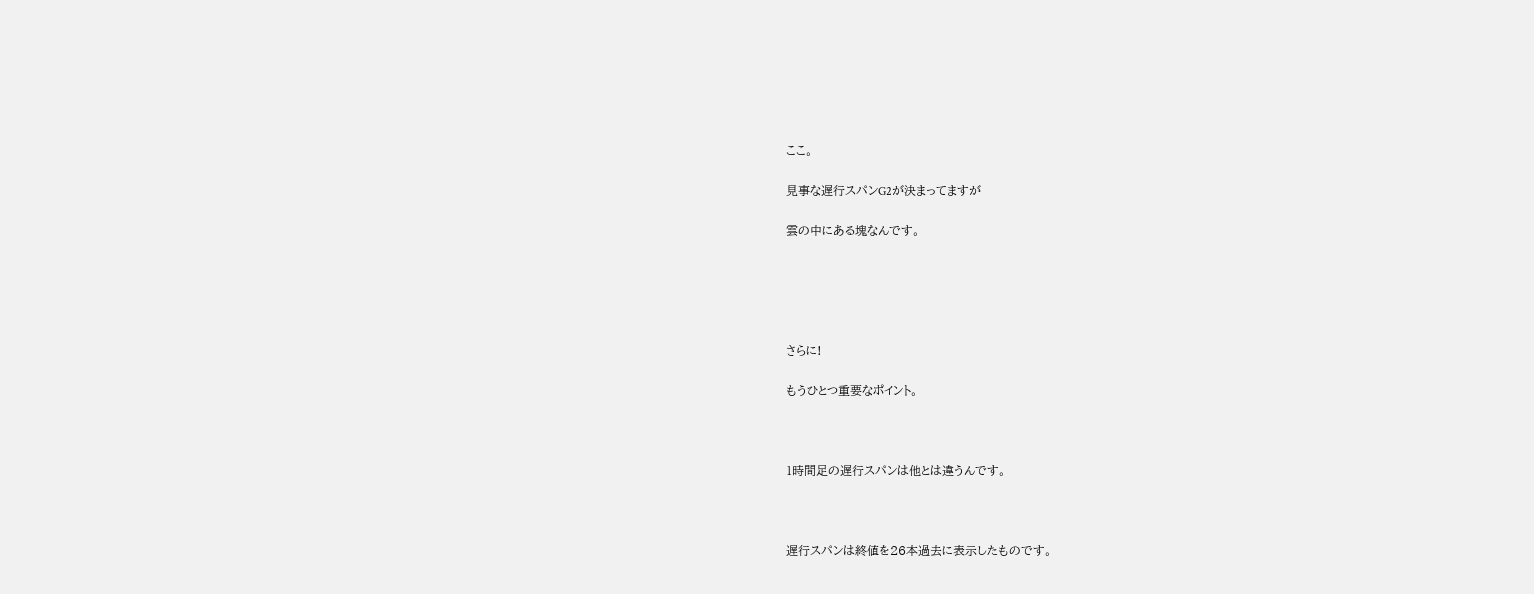ここ。

見事な遅行スパンG2が決まってますが

雲の中にある塊なんです。





さらに!

もうひとつ重要なポイント。



1時間足の遅行スパンは他とは違うんです。



遅行スパンは終値を26本過去に表示したものです。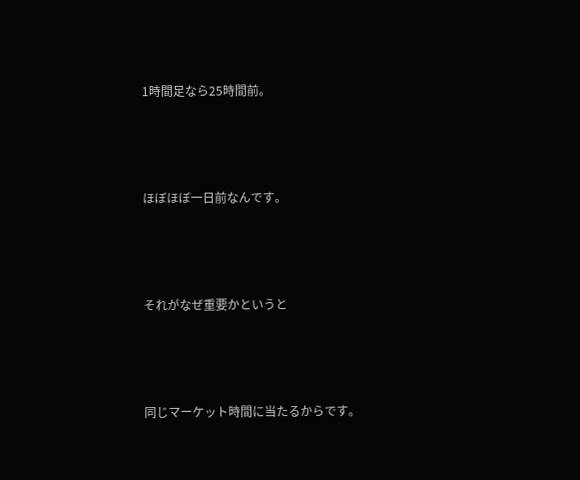1時間足なら25時間前。



ほぼほぼ一日前なんです。



それがなぜ重要かというと



同じマーケット時間に当たるからです。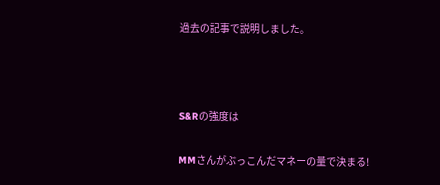過去の記事で説明しました。



S&Rの強度は

MMさんがぶっこんだマネーの量で決まる!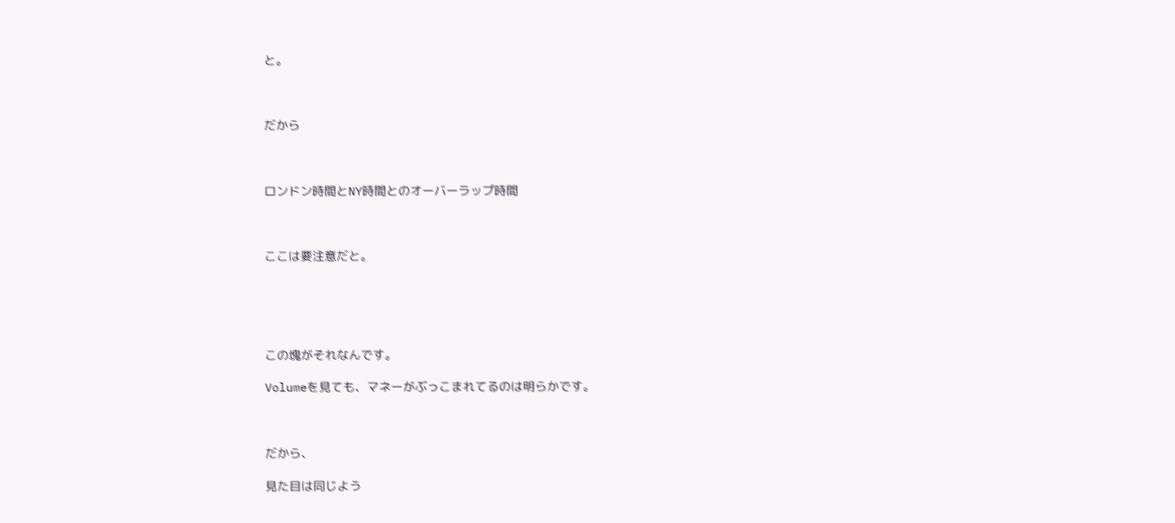と。



だから



ロンドン時間とNY時間とのオーバーラップ時間



ここは要注意だと。





この塊がそれなんです。

Volumeを見ても、マネーがぶっこまれてるのは明らかです。



だから、

見た目は同じよう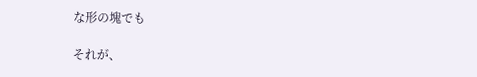な形の塊でも

それが、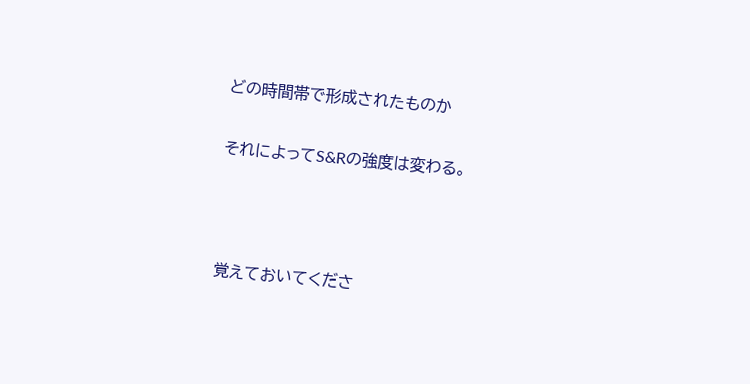どの時間帯で形成されたものか

それによってS&Rの強度は変わる。



覚えておいてくださ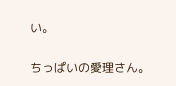い。

ちっぱいの愛理さん。